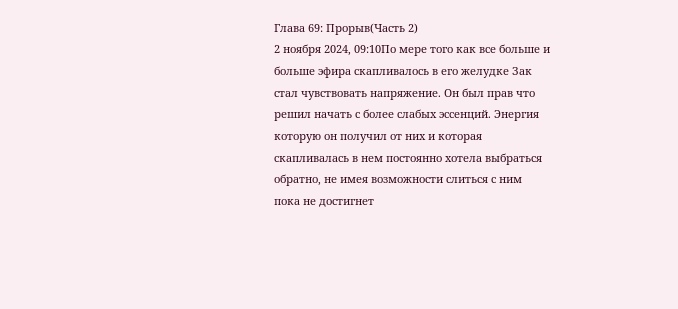Глава 69: Прорыв(Часть 2)
2 ноября 2024, 09:10По мере того как все больше и больше эфира скапливалось в его желудке Зак стал чувствовать напряжение. Он был прав что решил начать с более слабых эссенций. Энергия которую он получил от них и которая скапливалась в нем постоянно хотела выбраться обратно, не имея возможности слиться с ним пока не достигнет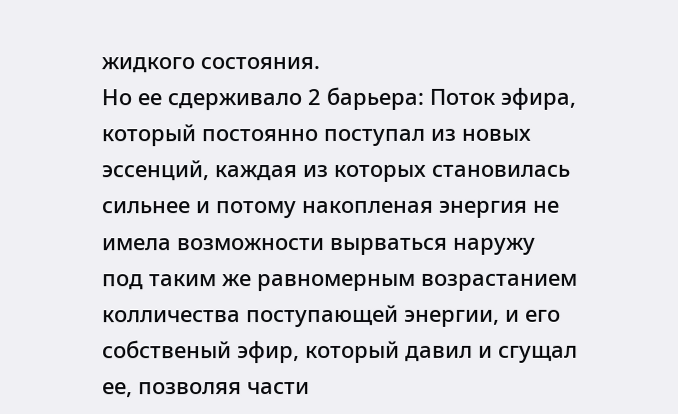жидкого состояния.
Но ее сдерживало 2 барьера: Поток эфира, который постоянно поступал из новых эссенций, каждая из которых становилась сильнее и потому накопленая энергия не имела возможности вырваться наружу под таким же равномерным возрастанием колличества поступающей энергии, и его собственый эфир, который давил и сгущал ее, позволяя части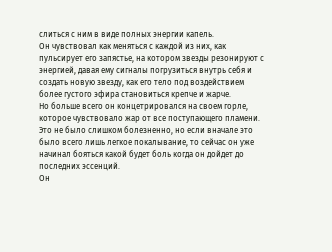слиться с ним в виде полных энергии капель.
Он чувствовал как меняться с каждой из них, как пульсирует его запястье, на котором звезды резонируют с энергией, давая ему сигналы погрузиться внутрь себя и создать новую звезду, как его тело под воздействием более густого эфира становиться крепче и жарче.
Но больше всего он концетрировался на своем горле, которое чувствовало жар от все поступающего пламени. Это не было слишком болезненно, но если вначале это было всего лишь легкое покалывание, то сейчас он уже начинал бояться какой будет боль когда он дойдет до последних эссенций.
Он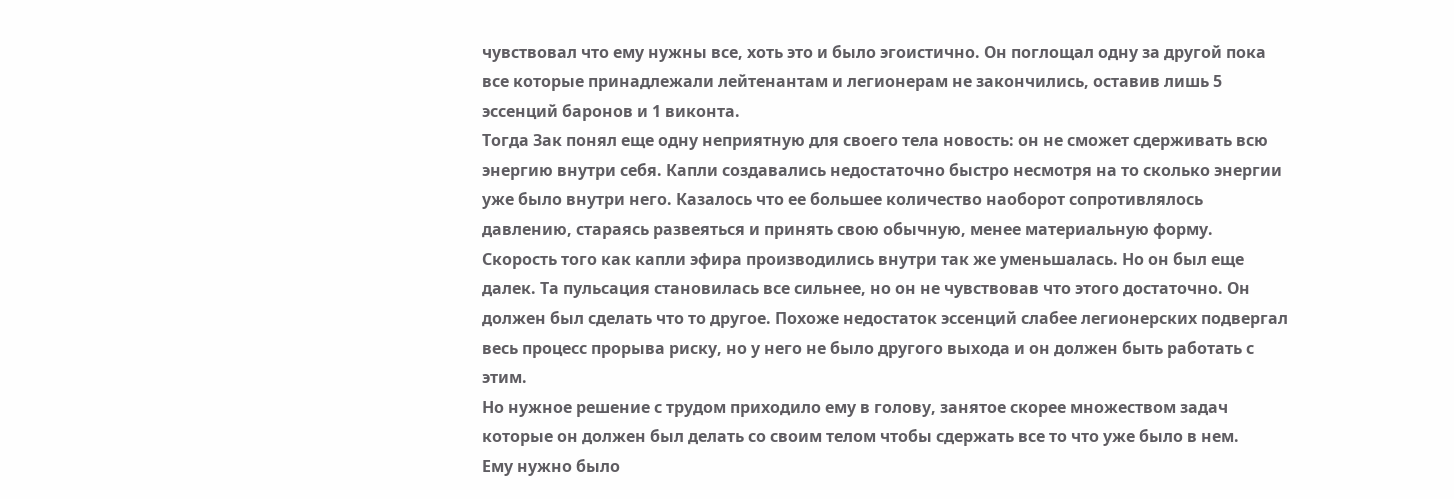чувствовал что ему нужны все, хоть это и было эгоистично. Он поглощал одну за другой пока все которые принадлежали лейтенантам и легионерам не закончились, оставив лишь 5 эссенций баронов и 1 виконта.
Тогда Зак понял еще одну неприятную для своего тела новость: он не сможет сдерживать всю энергию внутри себя. Капли создавались недостаточно быстро несмотря на то сколько энергии уже было внутри него. Казалось что ее большее количество наоборот сопротивлялось давлению, стараясь развеяться и принять свою обычную, менее материальную форму.
Скорость того как капли эфира производились внутри так же уменьшалась. Но он был еще далек. Та пульсация становилась все сильнее, но он не чувствовав что этого достаточно. Он должен был сделать что то другое. Похоже недостаток эссенций слабее легионерских подвергал весь процесс прорыва риску, но у него не было другого выхода и он должен быть работать с этим.
Но нужное решение с трудом приходило ему в голову, занятое скорее множеством задач которые он должен был делать со своим телом чтобы сдержать все то что уже было в нем.
Ему нужно было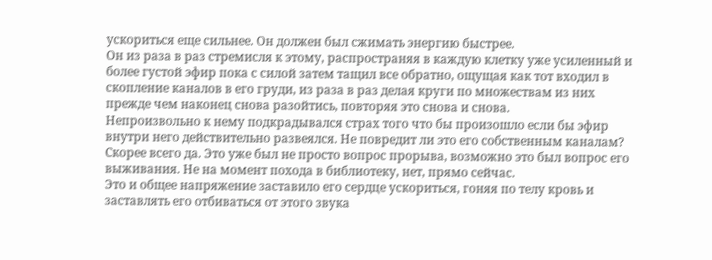ускориться еще сильнее. Он должен был сжимать энергию быстрее.
Он из раза в раз стремисля к этому, распространяя в каждую клетку уже усиленный и более густой эфир пока с силой затем тащил все обратно, ощущая как тот входил в скопление каналов в его груди, из раза в раз делая круги по множествам из них прежде чем наконец снова разойтись, повторяя это снова и снова.
Непроизвольно к нему подкрадывался страх того что бы произошло если бы эфир внутри него действительно развеялся. Не повредит ли это его собственным каналам? Скорее всего да. Это уже был не просто вопрос прорыва, возможно это был вопрос его выживания. Не на момент похода в библиотеку, нет, прямо сейчас.
Это и общее напряжение заставило его сердце ускориться, гоняя по телу кровь и заставлять его отбиваться от этого звука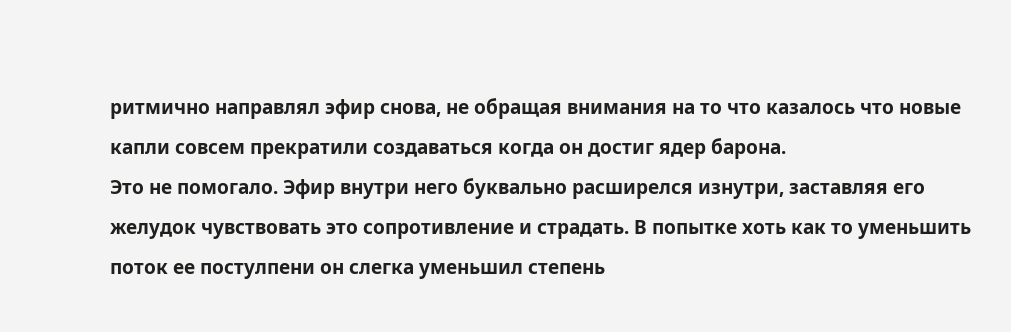ритмично направлял эфир снова, не обращая внимания на то что казалось что новые капли совсем прекратили создаваться когда он достиг ядер барона.
Это не помогало. Эфир внутри него буквально расширелся изнутри, заставляя его желудок чувствовать это сопротивление и страдать. В попытке хоть как то уменьшить поток ее постулпени он слегка уменьшил степень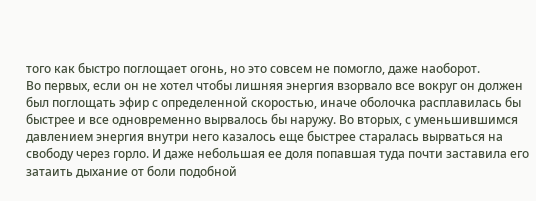того как быстро поглощает огонь, но это совсем не помогло, даже наоборот.
Во первых, если он не хотел чтобы лишняя энергия взорвало все вокруг он должен был поглощать эфир с определенной скоростью, иначе оболочка расплавилась бы быстрее и все одновременно вырвалось бы наружу. Во вторых, с уменьшившимся давлением энергия внутри него казалось еще быстрее старалась вырваться на свободу через горло. И даже небольшая ее доля попавшая туда почти заставила его затаить дыхание от боли подобной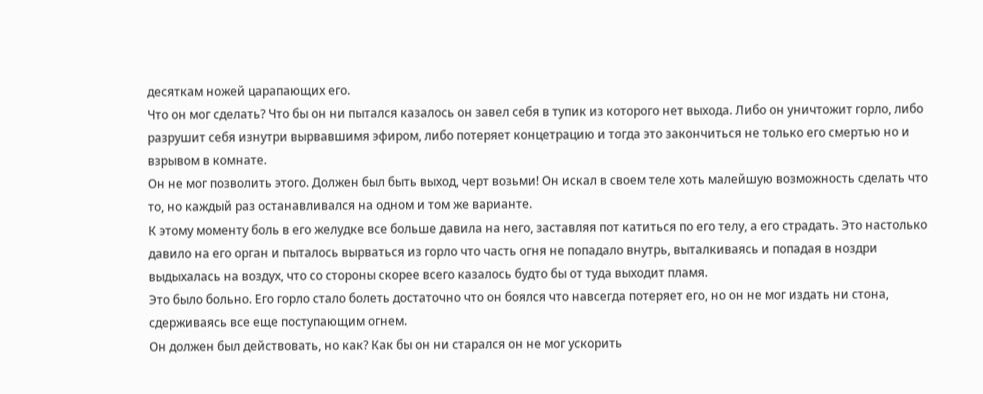десяткам ножей царапающих его.
Что он мог сделать? Что бы он ни пытался казалось он завел себя в тупик из которого нет выхода. Либо он уничтожит горло, либо разрушит себя изнутри вырвавшимя эфиром, либо потеряет концетрацию и тогда это закончиться не только его смертью но и взрывом в комнате.
Он не мог позволить этого. Должен был быть выход, черт возьми! Он искал в своем теле хоть малейшую возможность сделать что то, но каждый раз останавливался на одном и том же варианте.
К этому моменту боль в его желудке все больше давила на него, заставляя пот катиться по его телу, а его страдать. Это настолько давило на его орган и пыталось вырваться из горло что часть огня не попадало внутрь, выталкиваясь и попадая в ноздри выдыхалась на воздух, что со стороны скорее всего казалось будто бы от туда выходит пламя.
Это было больно. Его горло стало болеть достаточно что он боялся что навсегда потеряет его, но он не мог издать ни стона, сдерживаясь все еще поступающим огнем.
Он должен был действовать, но как? Как бы он ни старался он не мог ускорить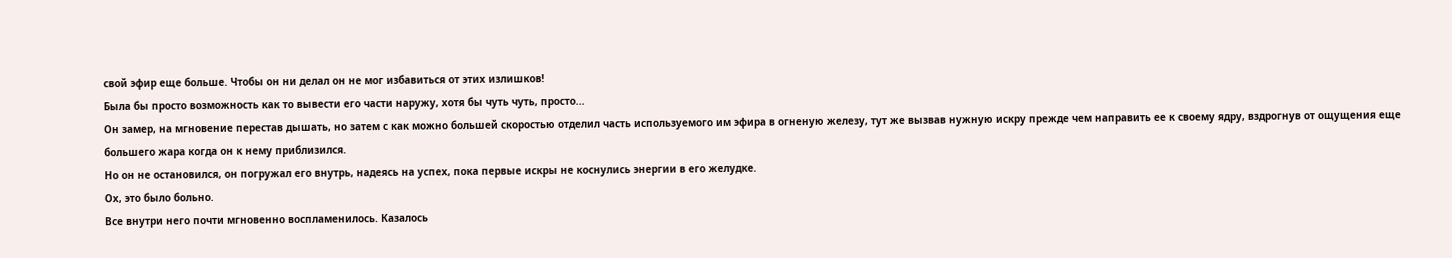свой эфир еще больше. Чтобы он ни делал он не мог избавиться от этих излишков!
Была бы просто возможность как то вывести его части наружу, хотя бы чуть чуть, просто...
Он замер, на мгновение перестав дышать, но затем с как можно большей скоростью отделил часть используемого им эфира в огненую железу, тут же вызвав нужную искру прежде чем направить ее к своему ядру, вздрогнув от ощущения еще большего жара когда он к нему приблизился.
Но он не остановился, он погружал его внутрь, надеясь на успех, пока первые искры не коснулись энергии в его желудке.
Ох, это было больно.
Все внутри него почти мгновенно воспламенилось. Казалось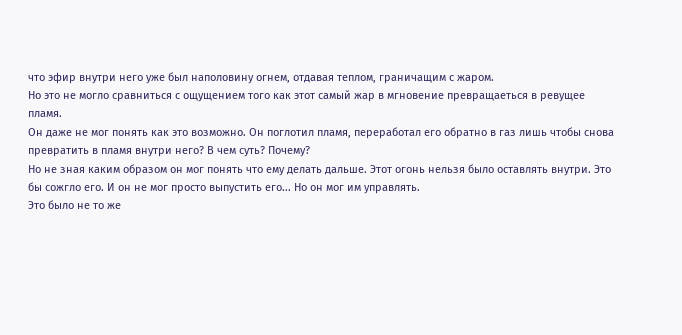что эфир внутри него уже был наполовину огнем, отдавая теплом, граничащим с жаром.
Но это не могло сравниться с ощущением того как этот самый жар в мгновение превращаеться в ревущее пламя.
Он даже не мог понять как это возможно. Он поглотил пламя, переработал его обратно в газ лишь чтобы снова превратить в пламя внутри него? В чем суть? Почему?
Но не зная каким образом он мог понять что ему делать дальше. Этот огонь нельзя было оставлять внутри. Это бы сожгло его. И он не мог просто выпустить его... Но он мог им управлять.
Это было не то же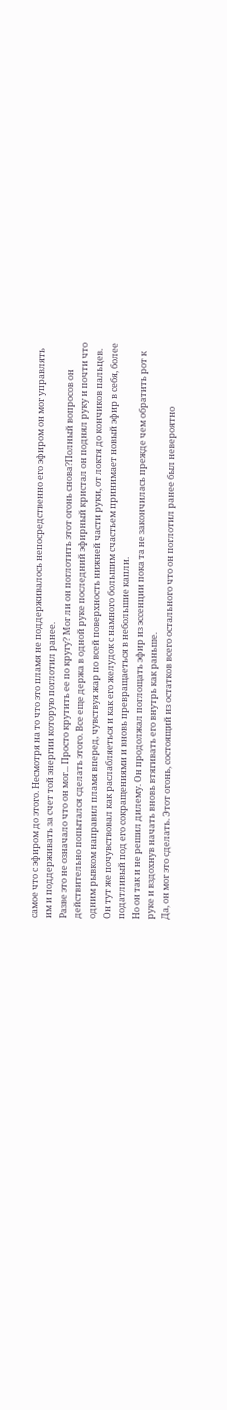самое что с эфиром до этого. Несмотря на то что это пламя не поддерживалось непосредственно его эфиром он мог управлять им и поддерживать за счет той энергии которую поглотил ранее.
Разве это не означало что он мог... Просто крутить ее по кругу? Мог ли он поглотить этот огонь снова?Полный вопросов он действительно попытался сделать этого. Все еще держа в одной руке последний эфирный кристал он поднял руку и почти что одним рывком направил пламя вперед, чувствуя жар по всей поверхность нижней части руки, от локтя до кончиков пальцев.
Он тут же почувствовал как раслабляеться и как его желудок с намного большим счастьем принимает новый эфир в себя, более податливый под его сокращениями и вновь превращаеться в небольшие капли.
Но он так и не решил дилему. Он продолжал поглощать эфир из эссенции пока та не закончилась прежде чем обратить рот к руке и вздохнув начать вновь втягивать его внутрь как раньше.
Да, он мог это сделать. Этот огонь, состоящий из остатков всего остального что он поглотил ранее был невероятно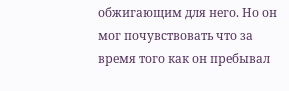обжигающим для него. Но он мог почувствовать что за время того как он пребывал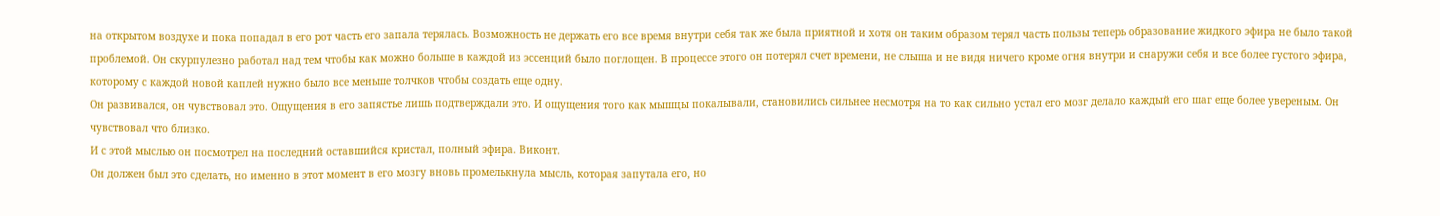на открытом воздухе и пока попадал в его рот часть его запала терялась. Возможность не держать его все время внутри себя так же была приятной и хотя он таким образом терял часть пользы теперь образование жидкого эфира не было такой проблемой. Он скурпулезно работал над тем чтобы как можно больше в каждой из эссенций было поглощен. В процессе этого он потерял счет времени, не слыша и не видя ничего кроме огня внутри и снаружи себя и все более густого эфира, которому с каждой новой каплей нужно было все меньше толчков чтобы создать еще одну.
Он развивался, он чувствовал это. Ощущения в его запястье лишь подтверждали это. И ощущения того как мышцы покалывали, становились сильнее несмотря на то как сильно устал его мозг делало каждый его шаг еще более увереным. Он чувствовал что близко.
И с этой мыслью он посмотрел на последний оставшийся кристал, полный эфира. Виконт.
Он должен был это сделать, но именно в этот момент в его мозгу вновь промелькнула мысль, которая запутала его, но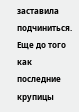заставила подчиниться.
Еще до того как последние крупицы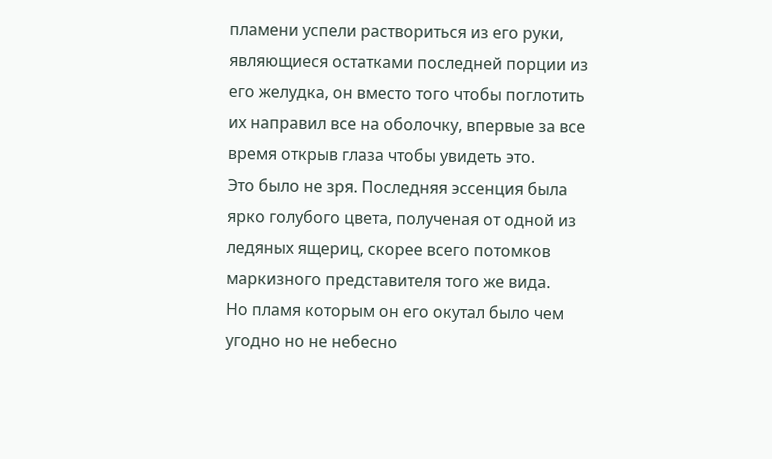пламени успели раствориться из его руки, являющиеся остатками последней порции из его желудка, он вместо того чтобы поглотить их направил все на оболочку, впервые за все время открыв глаза чтобы увидеть это.
Это было не зря. Последняя эссенция была ярко голубого цвета, полученая от одной из ледяных ящериц, скорее всего потомков маркизного представителя того же вида.
Но пламя которым он его окутал было чем угодно но не небесно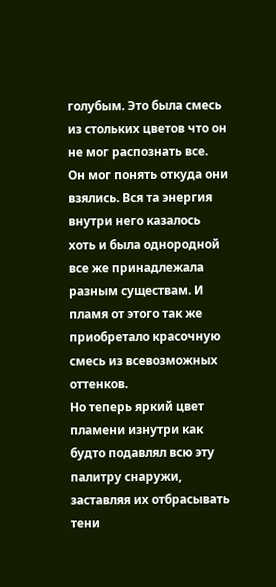голубым. Это была смесь из стольких цветов что он не мог распознать все.
Он мог понять откуда они взялись. Вся та энергия внутри него казалось хоть и была однородной все же принадлежала разным существам. И пламя от этого так же приобретало красочную смесь из всевозможных оттенков.
Но теперь яркий цвет пламени изнутри как будто подавлял всю эту палитру снаружи, заставляя их отбрасывать тени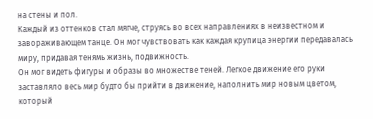на стены и пол.
Каждый из оттенков стал мягче, струясь во всех направлениях в неизвестном и завораживающем танце. Он мог чувствовать как каждая крупица энергии передавалась миру, придавая тенямь жизнь, подвижность.
Он мог видеть фигуры и образы во множестве теней. Легкое движение его руки заставляло весь мир будто бы прийти в движение, наполнить мир новым цветом, который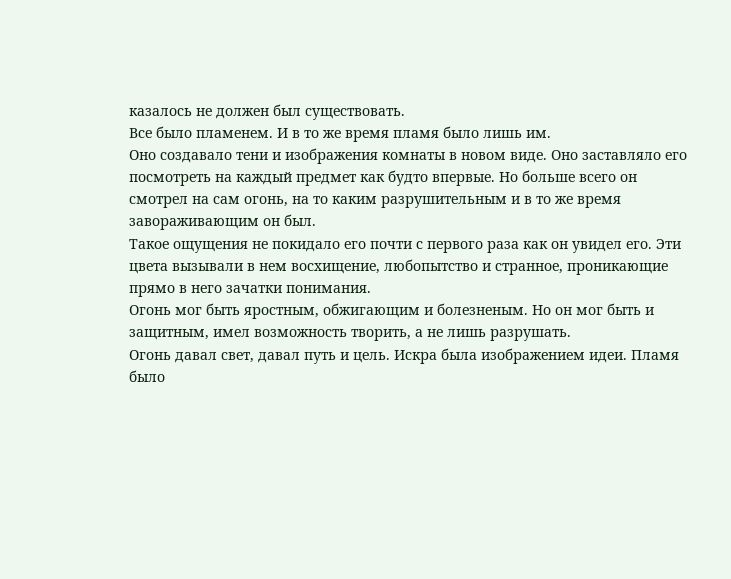казалось не должен был существовать.
Все было пламенем. И в то же время пламя было лишь им.
Оно создавало тени и изображения комнаты в новом виде. Оно заставляло его посмотреть на каждый предмет как будто впервые. Но больше всего он смотрел на сам огонь, на то каким разрушительным и в то же время завораживающим он был.
Такое ощущения не покидало его почти с первого раза как он увидел его. Эти цвета вызывали в нем восхищение, любопытство и странное, проникающие прямо в него зачатки понимания.
Огонь мог быть яростным, обжигающим и болезненым. Но он мог быть и защитным, имел возможность творить, а не лишь разрушать.
Огонь давал свет, давал путь и цель. Искра была изображением идеи. Пламя было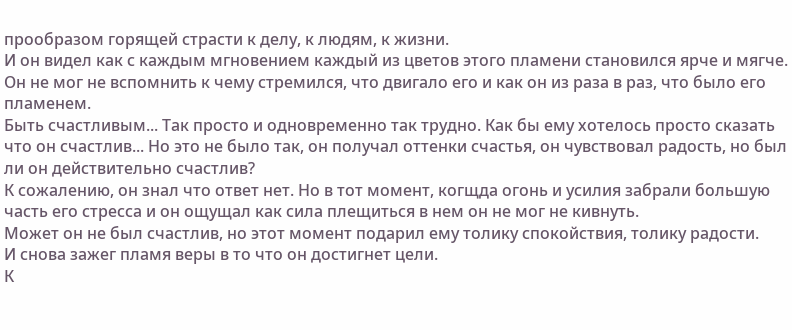прообразом горящей страсти к делу, к людям, к жизни.
И он видел как с каждым мгновением каждый из цветов этого пламени становился ярче и мягче. Он не мог не вспомнить к чему стремился, что двигало его и как он из раза в раз, что было его пламенем.
Быть счастливым... Так просто и одновременно так трудно. Как бы ему хотелось просто сказать что он счастлив... Но это не было так, он получал оттенки счастья, он чувствовал радость, но был ли он действительно счастлив?
К сожалению, он знал что ответ нет. Но в тот момент, когщда огонь и усилия забрали большую часть его стресса и он ощущал как сила плещиться в нем он не мог не кивнуть.
Может он не был счастлив, но этот момент подарил ему толику спокойствия, толику радости.
И снова зажег пламя веры в то что он достигнет цели.
К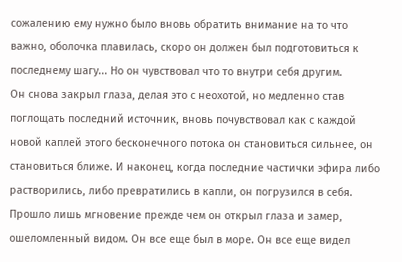сожалению ему нужно было вновь обратить внимание на то что важно, оболочка плавилась, скоро он должен был подготовиться к последнему шагу... Но он чувствовал что то внутри себя другим.
Он снова закрыл глаза, делая это с неохотой, но медленно став поглощать последний источник, вновь почувствовал как с каждой новой каплей этого бесконечного потока он становиться сильнее, он становиться ближе. И наконец, когда последние частички эфира либо растворились, либо превратились в капли, он погрузился в себя.
Прошло лишь мгновение прежде чем он открыл глаза и замер, ошеломленный видом. Он все еще был в море. Он все еще видел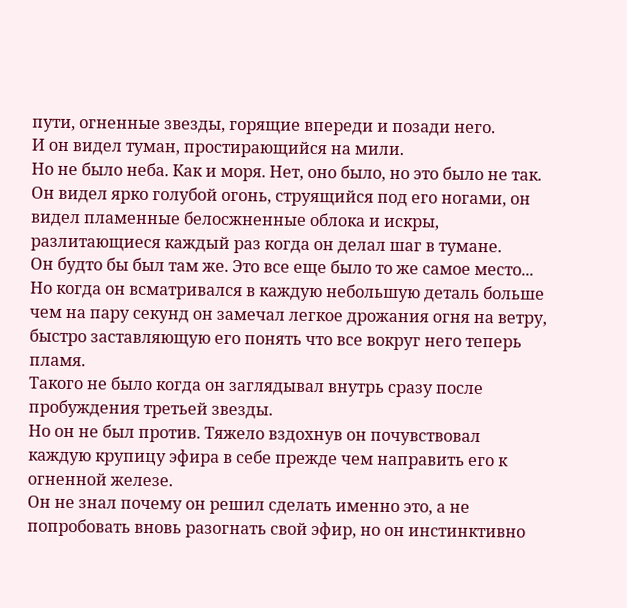пути, огненные звезды, горящие впереди и позади него.
И он видел туман, простирающийся на мили.
Но не было неба. Как и моря. Нет, оно было, но это было не так. Он видел ярко голубой огонь, струящийся под его ногами, он видел пламенные белосжненные облока и искры, разлитающиеся каждый раз когда он делал шаг в тумане.
Он будто бы был там же. Это все еще было то же самое место... Но когда он всматривался в каждую небольшую деталь больше чем на пару секунд он замечал легкое дрожания огня на ветру, быстро заставляющую его понять что все вокруг него теперь пламя.
Такого не было когда он заглядывал внутрь сразу после пробуждения третьей звезды.
Но он не был против. Тяжело вздохнув он почувствовал каждую крупицу эфира в себе прежде чем направить его к огненной железе.
Он не знал почему он решил сделать именно это, а не попробовать вновь разогнать свой эфир, но он инстинктивно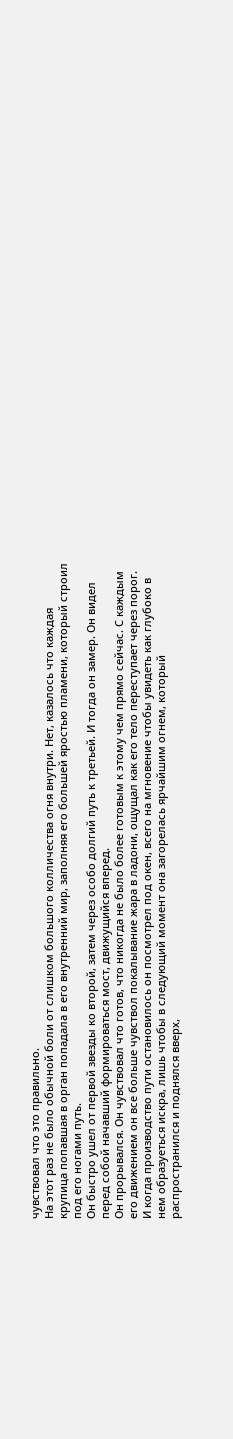чувствовал что это правильно.
На этот раз не было обычной боли от слишком большого колличества огня внутри. Нет, казалось что каждая крупица попавшая в орган попадала в его внутренний мир, заполняя его большей яростью пламени, который строил под его ногами путь.
Он быстро ушел от первой звезды ко второй, затем через особо долгий путь к третьей. И тогда он замер. Он видел перед собой начавший формироваться мост, движущийся вперед.
Он прорывался. Он чувствовал что готов, что никогда не было более готовым к этому чем прямо сейчас. С каждым его движением он все больше чувствол покалывание жара в ладони, ощущал как его тело переступает через порог.
И когда производство пути остановилось он посмотрел под окен, всего на мгновение чтобы увидеть как глубоко в нем образуеться искра, лишь чтобы в следующий момент она загорелась ярчайшим огнем, который распространился и поднялся вверх,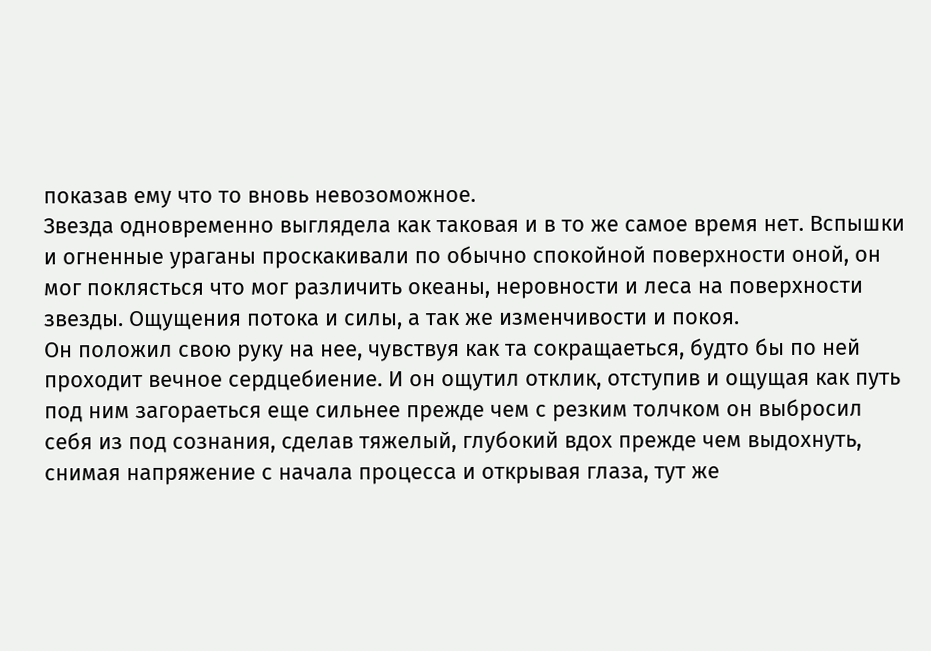показав ему что то вновь невозоможное.
Звезда одновременно выглядела как таковая и в то же самое время нет. Вспышки и огненные ураганы проскакивали по обычно спокойной поверхности оной, он мог поклясться что мог различить океаны, неровности и леса на поверхности звезды. Ощущения потока и силы, а так же изменчивости и покоя.
Он положил свою руку на нее, чувствуя как та сокращаеться, будто бы по ней проходит вечное сердцебиение. И он ощутил отклик, отступив и ощущая как путь под ним загораеться еще сильнее прежде чем с резким толчком он выбросил себя из под сознания, сделав тяжелый, глубокий вдох прежде чем выдохнуть, снимая напряжение с начала процесса и открывая глаза, тут же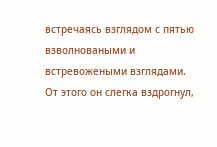встречаясь взглядом с пятью взволноваными и встревожеными взглядами.
От этого он слегка вздрогнул,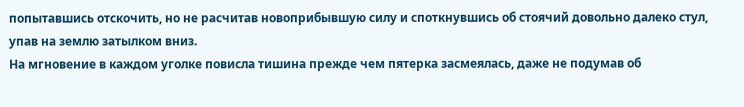попытавшись отскочить, но не расчитав новоприбывшую силу и споткнувшись об стоячий довольно далеко стул, упав на землю затылком вниз.
На мгновение в каждом уголке повисла тишина прежде чем пятерка засмеялась, даже не подумав об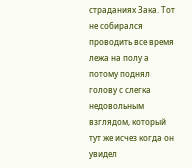страданиях Зака. Тот не собирался проводить все время лежа на полу а потому поднял голову с слегка недовольным взглядом, который тут же исчез когда он увидел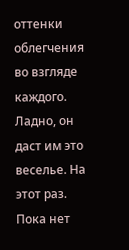оттенки облегчения во взгляде каждого.
Ладно, он даст им это веселье. На этот раз.
Пока нет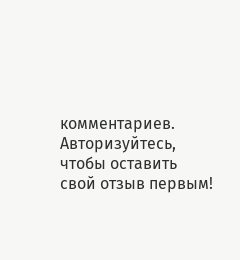комментариев. Авторизуйтесь, чтобы оставить свой отзыв первым!